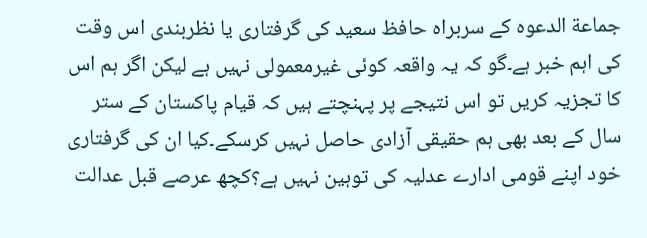جماعة الدعوہ کے سربراہ حافظ سعید کی گرفتاری یا نظربندی اس وقت کی اہم خبر ہے۔گو کہ یہ واقعہ کوئی غیرمعمولی نہیں ہے لیکن اگر ہم اس کا تجزیہ کریں تو اس نتیجے پر پہنچتے ہیں کہ قیام پاکستان کے ستر سال کے بعد بھی ہم حقیقی آزادی حاصل نہیں کرسکے۔کیا ان کی گرفتاری خود اپنے قومی ادارے عدلیہ کی توہین نہیں ہے؟کچھ عرصے قبل عدالت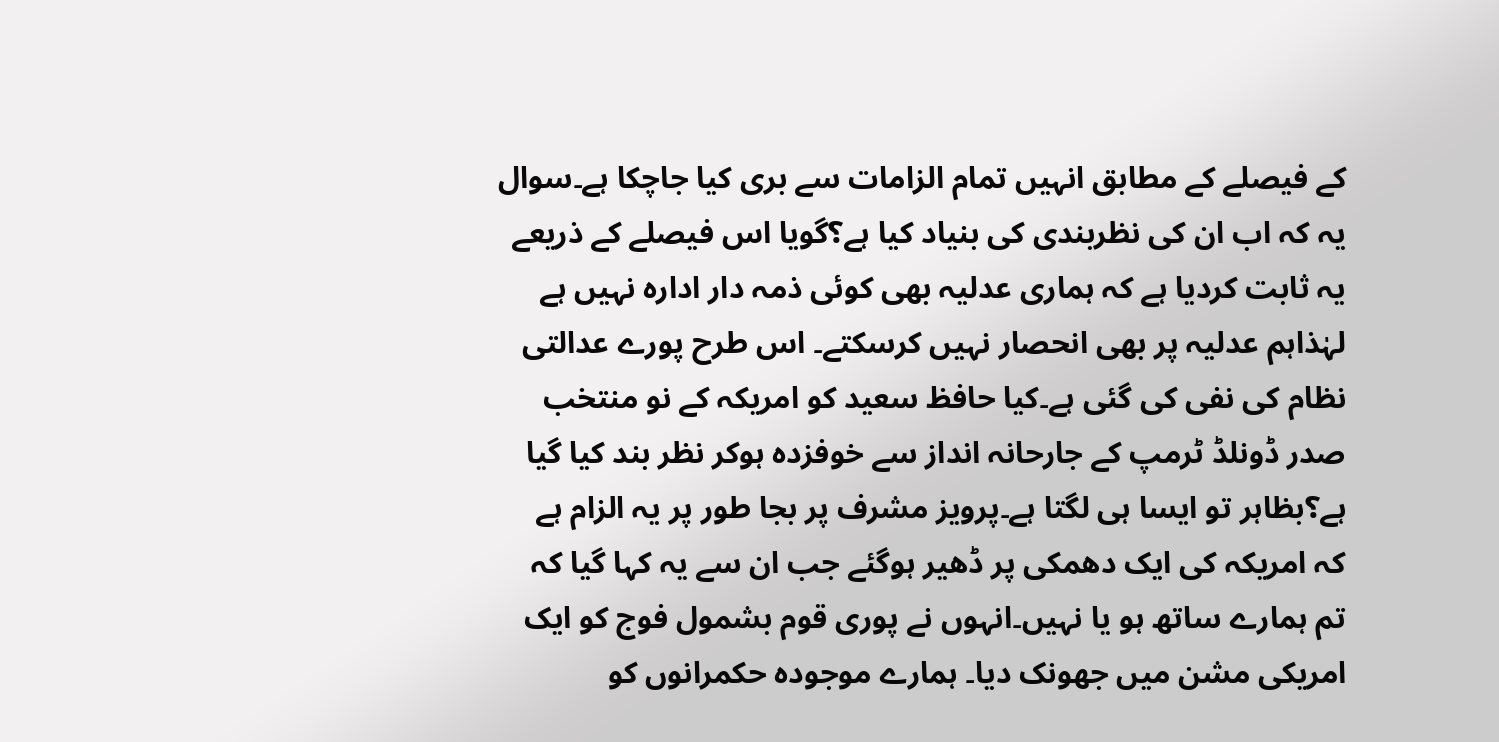کے فیصلے کے مطابق انہیں تمام الزامات سے بری کیا جاچکا ہے۔سوال یہ کہ اب ان کی نظربندی کی بنیاد کیا ہے؟گویا اس فیصلے کے ذریعے یہ ثابت کردیا ہے کہ ہماری عدلیہ بھی کوئی ذمہ دار ادارہ نہیں ہے لہٰذاہم عدلیہ پر بھی انحصار نہیں کرسکتے۔ اس طرح پورے عدالتی نظام کی نفی کی گئی ہے۔کیا حافظ سعید کو امریکہ کے نو منتخب صدر ڈونلڈ ٹرمپ کے جارحانہ انداز سے خوفزدہ ہوکر نظر بند کیا گیا ہے؟بظاہر تو ایسا ہی لگتا ہے۔پرویز مشرف پر بجا طور پر یہ الزام ہے کہ امریکہ کی ایک دھمکی پر ڈھیر ہوگئے جب ان سے یہ کہا گیا کہ تم ہمارے ساتھ ہو یا نہیں۔انہوں نے پوری قوم بشمول فوج کو ایک امریکی مشن میں جھونک دیا۔ ہمارے موجودہ حکمرانوں کو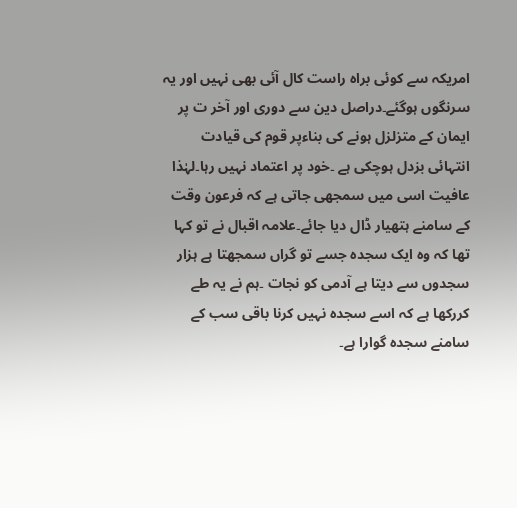امریکہ سے کوئی براہ راست کال آئی بھی نہیں اور یہ سرنگوں ہوگئے۔دراصل دین سے دوری اور آخر ت پر ایمان کے متزلزل ہونے کی بناءپر قوم کی قیادت انتہائی بزدل ہوچکی ہے ۔خود پر اعتماد نہیں رہا۔لہٰذا عافیت اسی میں سمجھی جاتی ہے کہ فرعون وقت کے سامنے ہتھیار ڈال دیا جائے۔علامہ اقبال نے تو کہا تھا کہ وہ ایک سجدہ جسے تو گراں سمجھتا ہے ہزار سجدوں سے دیتا ہے آدمی کو نجات ۔ہم نے یہ طے کررکھا ہے کہ اسے سجدہ نہیں کرنا باقی سب کے سامنے سجدہ گوارا ہے۔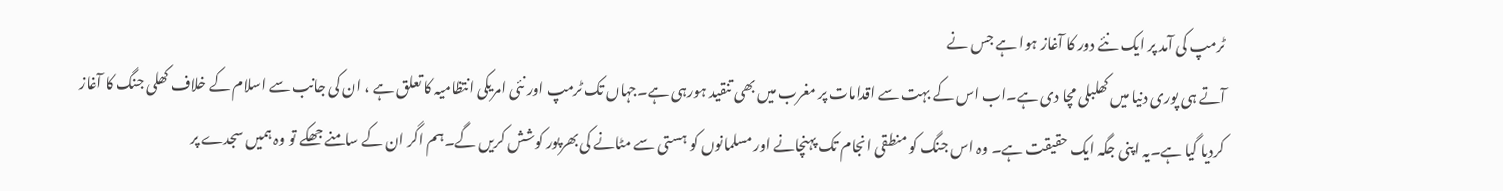ٹرمپ کی آمد پر ایک نئے دور کا آغاز ہوا ہے جس نے
آتے ہی پوری دنیا میں کھلبلی مچا دی ہے۔اب اس کے بہت سے اقدامات پر مغرب میں بھی تنقید ہورہی ہے۔جہاں تک ٹرمپ اور نئی امریکی انتظامیہ کا تعلق ہے ، ان کی جانب سے اسلام کے خلاف کھلی جنگ کا آغاز کردیا گیا ہے۔یہ اپنی جگہ ایک حقیقت ہے۔ وہ اس جنگ کو منطقی انجام تک پہنچانے اور مسلمانوں کو ہستی سے مٹانے کی بھرپور کوشش کریں گے۔ہم اگر ان کے سامنے جھکے تو وہ ہمیں سجدے پر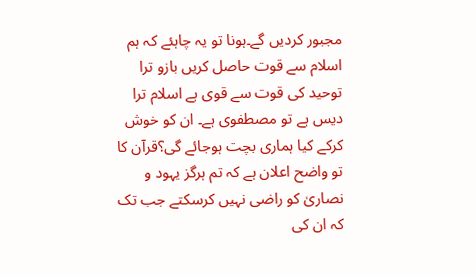مجبور کردیں گے۔ہونا تو یہ چاہئے کہ ہم اسلام سے قوت حاصل کریں بازو ترا توحید کی قوت سے قوی ہے اسلام ترا دیس ہے تو مصطفوی ہے۔ ان کو خوش کرکے کیا ہماری بچت ہوجائے گی؟قرآن کا تو واضح اعلان ہے کہ تم ہرگز یہود و نصاریٰ کو راضی نہیں کرسکتے جب تک کہ ان کی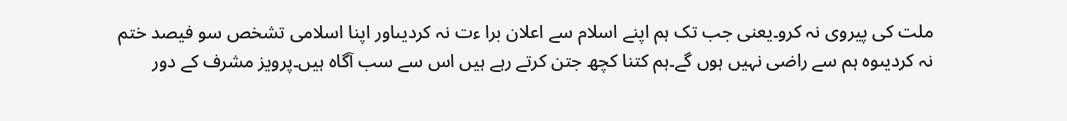ملت کی پیروی نہ کرو۔یعنی جب تک ہم اپنے اسلام سے اعلان برا ءت نہ کردیںاور اپنا اسلامی تشخص سو فیصد ختم نہ کردیںوہ ہم سے راضی نہیں ہوں گے۔ہم کتنا کچھ جتن کرتے رہے ہیں اس سے سب آگاہ ہیں۔پرویز مشرف کے دور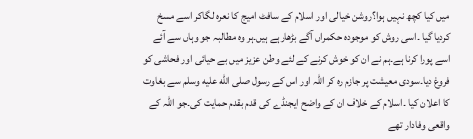میں کیا کچھ نہیں ہوا؟روشن خیالی اور اسلام کے سافٹ امیج کا نعرہ لگاکر اسے مسخ کردیا گیا ۔اسی روش کو موجودہ حکمراں آگے بڑھارہے ہیں۔ہر وہ مطالبہ جو وہاں سے آئے اسے پورا کرنا ہے۔ہم نے ان کو خوش کرنے کے لئے وطن عزیز میں بے حیائی اور فحاشی کو فروغ دیا۔سودی معیشت پر جازم رہ کر اللہ اور اس کے رسول صلى الله عليه وسلم سے بغاوت کا اعلان کیا ۔اسلام کے خلاف ان کے واضح ایجنڈے کی قدم بقدم حمایت کی۔جو اللہ کے واقعی وفادار تھے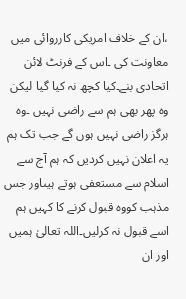،ان کے خلاف امریکی کارروائی میں معاونت کی ۔اس کے فرنٹ لائن اتحادی بنے۔کیا کچھ نہ کیا گیا لیکن وہ پھر بھی ہم سے راضی نہیں ۔وہ ہرگز راضی نہیں ہوں گے جب تک ہم یہ اعلان نہیں کردیں کہ ہم آج سے اسلام سے مستعفی ہوتے ہیںاور جس مذہب کووہ قبول کرنے کا کہیں ہم اسے قبول نہ کرلیں۔اللہ تعالیٰ ہمیں اور ان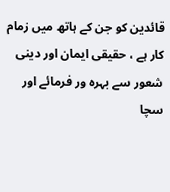قائدین کو جن کے ہاتھ میں زمام کار ہے ، حقیقی ایمان اور دینی شعور سے بہرہ ور فرمائے اور سچا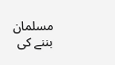مسلمان بننے کی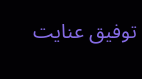توفیق عنایت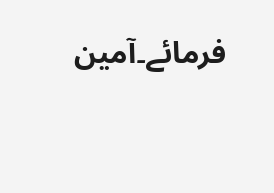فرمائے۔آمین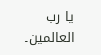یا رب العالمین۔